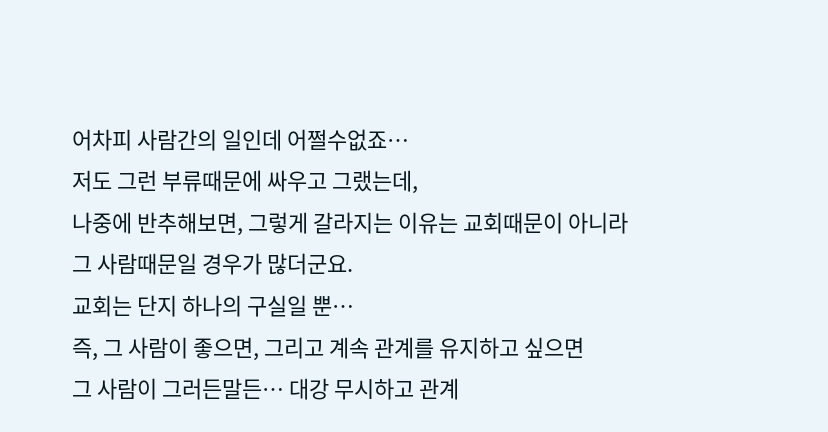어차피 사람간의 일인데 어쩔수없죠…
저도 그런 부류때문에 싸우고 그랬는데,
나중에 반추해보면, 그렇게 갈라지는 이유는 교회때문이 아니라 그 사람때문일 경우가 많더군요.
교회는 단지 하나의 구실일 뿐…
즉, 그 사람이 좋으면, 그리고 계속 관계를 유지하고 싶으면
그 사람이 그러든말든… 대강 무시하고 관계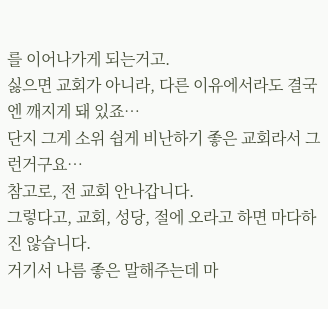를 이어나가게 되는거고.
싫으면 교회가 아니라, 다른 이유에서라도 결국엔 깨지게 돼 있죠…
단지 그게 소위 쉽게 비난하기 좋은 교회라서 그런거구요…
참고로, 전 교회 안나갑니다.
그렇다고, 교회, 성당, 절에 오라고 하면 마다하진 않습니다.
거기서 나름 좋은 말해주는데 마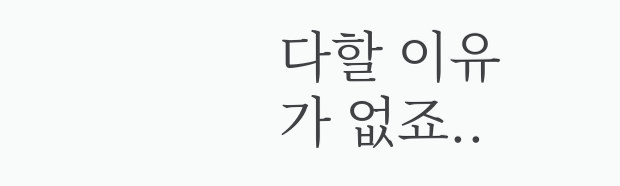다할 이유가 없죠..